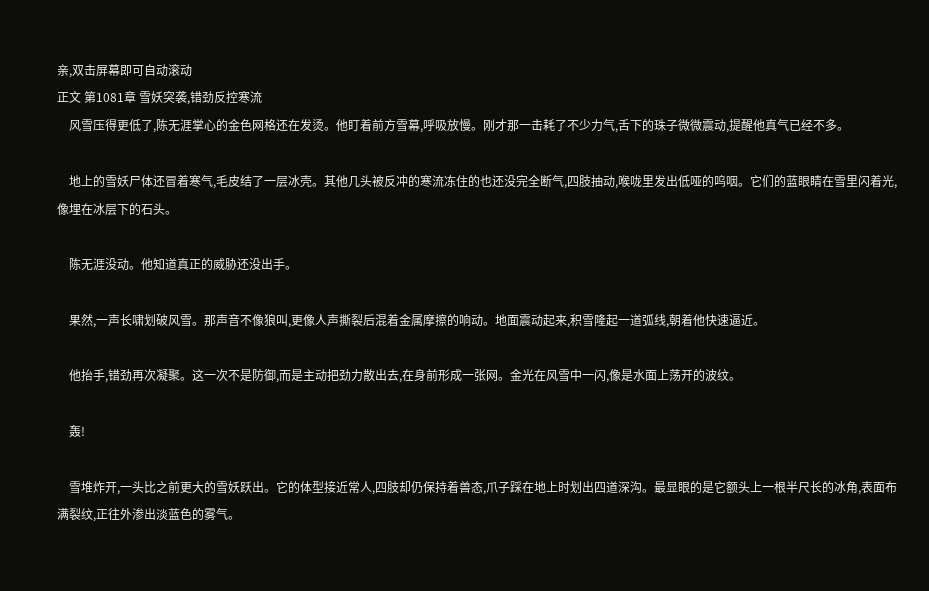亲,双击屏幕即可自动滚动
正文 第1081章 雪妖突袭,错劲反控寒流
    风雪压得更低了,陈无涯掌心的金色网格还在发烫。他盯着前方雪幕,呼吸放慢。刚才那一击耗了不少力气,舌下的珠子微微震动,提醒他真气已经不多。

    地上的雪妖尸体还冒着寒气,毛皮结了一层冰壳。其他几头被反冲的寒流冻住的也还没完全断气,四肢抽动,喉咙里发出低哑的呜咽。它们的蓝眼睛在雪里闪着光,像埋在冰层下的石头。

    陈无涯没动。他知道真正的威胁还没出手。

    果然,一声长啸划破风雪。那声音不像狼叫,更像人声撕裂后混着金属摩擦的响动。地面震动起来,积雪隆起一道弧线,朝着他快速逼近。

    他抬手,错劲再次凝聚。这一次不是防御,而是主动把劲力散出去,在身前形成一张网。金光在风雪中一闪,像是水面上荡开的波纹。

    轰!

    雪堆炸开,一头比之前更大的雪妖跃出。它的体型接近常人,四肢却仍保持着兽态,爪子踩在地上时划出四道深沟。最显眼的是它额头上一根半尺长的冰角,表面布满裂纹,正往外渗出淡蓝色的雾气。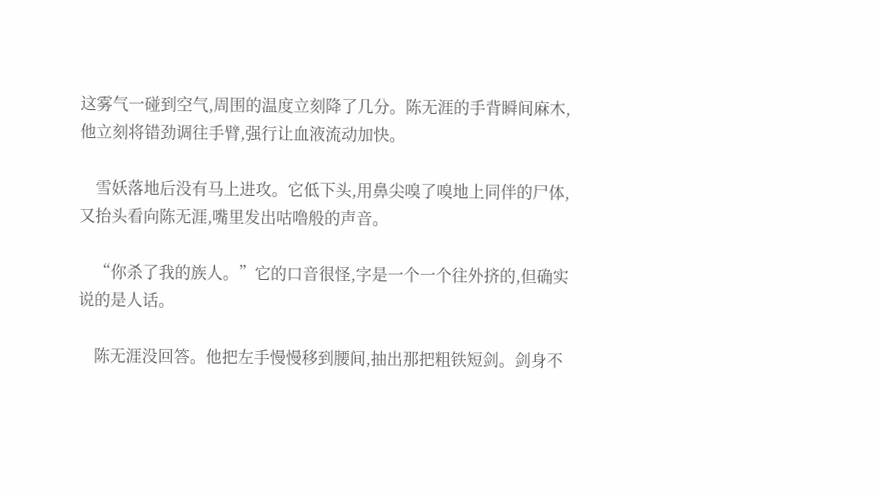这雾气一碰到空气,周围的温度立刻降了几分。陈无涯的手背瞬间麻木,他立刻将错劲调往手臂,强行让血液流动加快。

    雪妖落地后没有马上进攻。它低下头,用鼻尖嗅了嗅地上同伴的尸体,又抬头看向陈无涯,嘴里发出咕噜般的声音。

    “你杀了我的族人。”它的口音很怪,字是一个一个往外挤的,但确实说的是人话。

    陈无涯没回答。他把左手慢慢移到腰间,抽出那把粗铁短剑。剑身不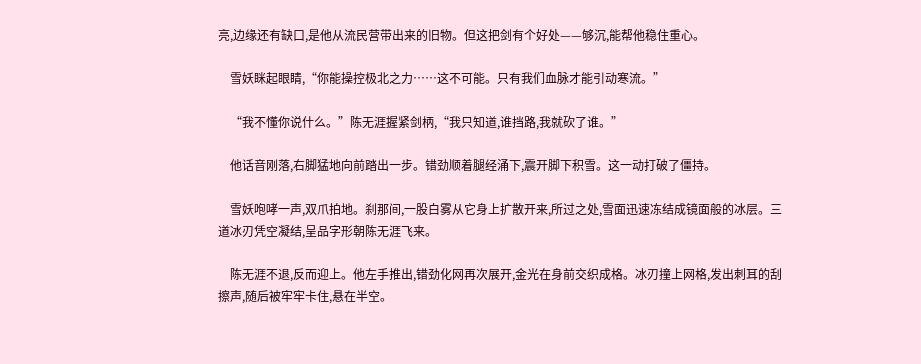亮,边缘还有缺口,是他从流民营带出来的旧物。但这把剑有个好处——够沉,能帮他稳住重心。

    雪妖眯起眼睛,“你能操控极北之力……这不可能。只有我们血脉才能引动寒流。”

    “我不懂你说什么。”陈无涯握紧剑柄,“我只知道,谁挡路,我就砍了谁。”

    他话音刚落,右脚猛地向前踏出一步。错劲顺着腿经涌下,震开脚下积雪。这一动打破了僵持。

    雪妖咆哮一声,双爪拍地。刹那间,一股白雾从它身上扩散开来,所过之处,雪面迅速冻结成镜面般的冰层。三道冰刃凭空凝结,呈品字形朝陈无涯飞来。

    陈无涯不退,反而迎上。他左手推出,错劲化网再次展开,金光在身前交织成格。冰刃撞上网格,发出刺耳的刮擦声,随后被牢牢卡住,悬在半空。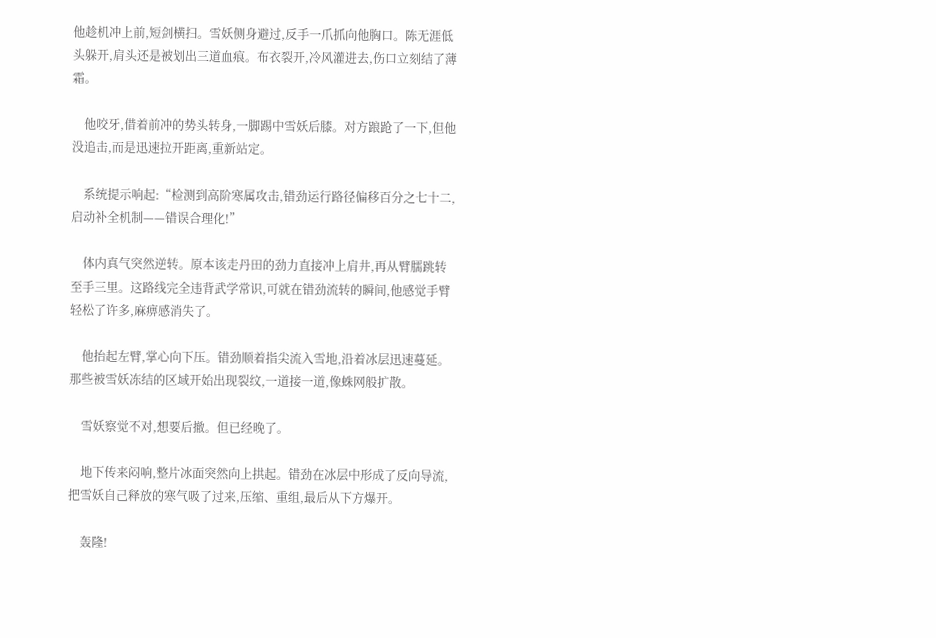他趁机冲上前,短剑横扫。雪妖侧身避过,反手一爪抓向他胸口。陈无涯低头躲开,肩头还是被划出三道血痕。布衣裂开,冷风灌进去,伤口立刻结了薄霜。

    他咬牙,借着前冲的势头转身,一脚踢中雪妖后膝。对方踉跄了一下,但他没追击,而是迅速拉开距离,重新站定。

    系统提示响起:“检测到高阶寒属攻击,错劲运行路径偏移百分之七十二,启动补全机制——错误合理化!”

    体内真气突然逆转。原本该走丹田的劲力直接冲上肩井,再从臂臑跳转至手三里。这路线完全违背武学常识,可就在错劲流转的瞬间,他感觉手臂轻松了许多,麻痹感消失了。

    他抬起左臂,掌心向下压。错劲顺着指尖流入雪地,沿着冰层迅速蔓延。那些被雪妖冻结的区域开始出现裂纹,一道接一道,像蛛网般扩散。

    雪妖察觉不对,想要后撤。但已经晚了。

    地下传来闷响,整片冰面突然向上拱起。错劲在冰层中形成了反向导流,把雪妖自己释放的寒气吸了过来,压缩、重组,最后从下方爆开。

    轰隆!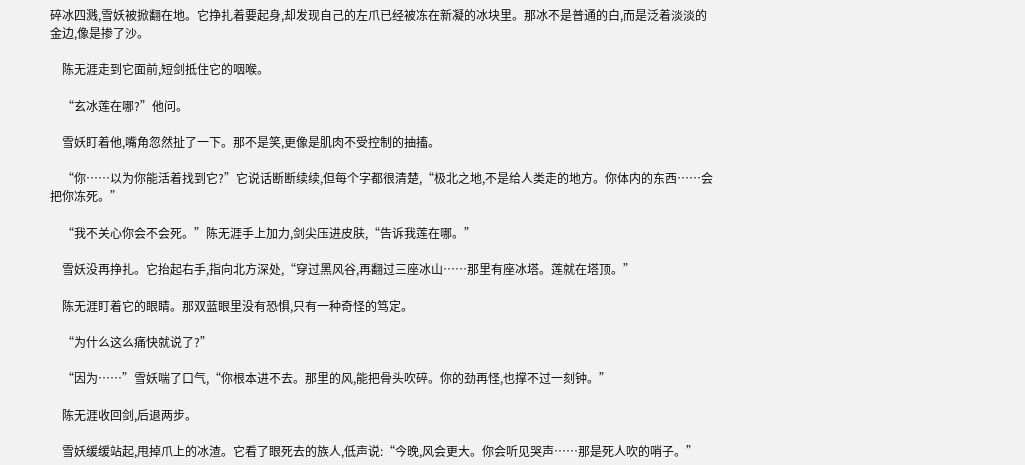碎冰四溅,雪妖被掀翻在地。它挣扎着要起身,却发现自己的左爪已经被冻在新凝的冰块里。那冰不是普通的白,而是泛着淡淡的金边,像是掺了沙。

    陈无涯走到它面前,短剑抵住它的咽喉。

    “玄冰莲在哪?”他问。

    雪妖盯着他,嘴角忽然扯了一下。那不是笑,更像是肌肉不受控制的抽搐。

    “你……以为你能活着找到它?”它说话断断续续,但每个字都很清楚,“极北之地,不是给人类走的地方。你体内的东西……会把你冻死。”

    “我不关心你会不会死。”陈无涯手上加力,剑尖压进皮肤,“告诉我莲在哪。”

    雪妖没再挣扎。它抬起右手,指向北方深处,“穿过黑风谷,再翻过三座冰山……那里有座冰塔。莲就在塔顶。”

    陈无涯盯着它的眼睛。那双蓝眼里没有恐惧,只有一种奇怪的笃定。

    “为什么这么痛快就说了?”

    “因为……”雪妖喘了口气,“你根本进不去。那里的风,能把骨头吹碎。你的劲再怪,也撑不过一刻钟。”

    陈无涯收回剑,后退两步。

    雪妖缓缓站起,甩掉爪上的冰渣。它看了眼死去的族人,低声说:“今晚,风会更大。你会听见哭声……那是死人吹的哨子。”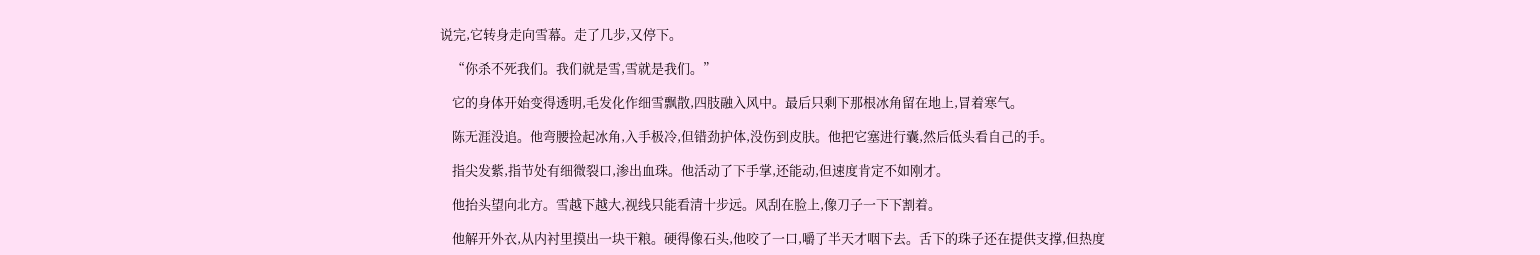说完,它转身走向雪幕。走了几步,又停下。

    “你杀不死我们。我们就是雪,雪就是我们。”

    它的身体开始变得透明,毛发化作细雪飘散,四肢融入风中。最后只剩下那根冰角留在地上,冒着寒气。

    陈无涯没追。他弯腰捡起冰角,入手极冷,但错劲护体,没伤到皮肤。他把它塞进行囊,然后低头看自己的手。

    指尖发紫,指节处有细微裂口,渗出血珠。他活动了下手掌,还能动,但速度肯定不如刚才。

    他抬头望向北方。雪越下越大,视线只能看清十步远。风刮在脸上,像刀子一下下割着。

    他解开外衣,从内衬里摸出一块干粮。硬得像石头,他咬了一口,嚼了半天才咽下去。舌下的珠子还在提供支撑,但热度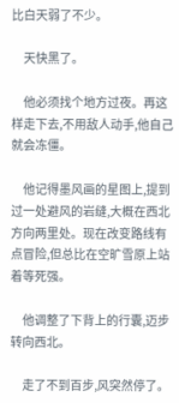比白天弱了不少。

    天快黑了。

    他必须找个地方过夜。再这样走下去,不用敌人动手,他自己就会冻僵。

    他记得墨风画的星图上,提到过一处避风的岩缝,大概在西北方向两里处。现在改变路线有点冒险,但总比在空旷雪原上站着等死强。

    他调整了下背上的行囊,迈步转向西北。

    走了不到百步,风突然停了。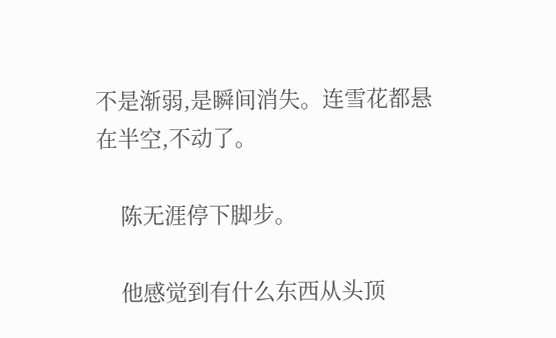不是渐弱,是瞬间消失。连雪花都悬在半空,不动了。

    陈无涯停下脚步。

    他感觉到有什么东西从头顶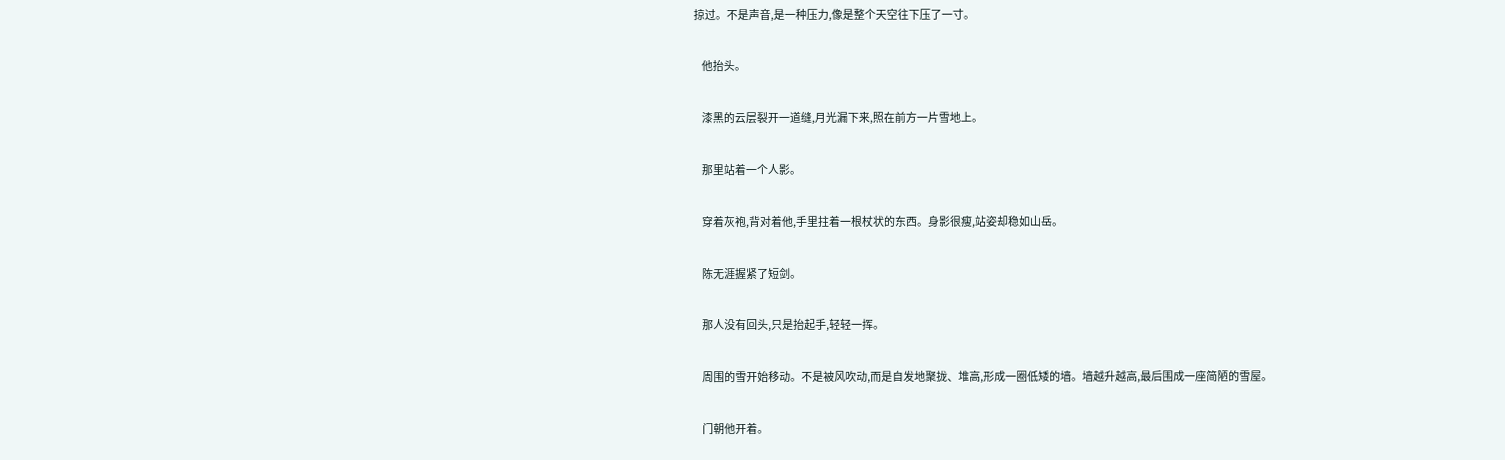掠过。不是声音,是一种压力,像是整个天空往下压了一寸。

    他抬头。

    漆黑的云层裂开一道缝,月光漏下来,照在前方一片雪地上。

    那里站着一个人影。

    穿着灰袍,背对着他,手里拄着一根杖状的东西。身影很瘦,站姿却稳如山岳。

    陈无涯握紧了短剑。

    那人没有回头,只是抬起手,轻轻一挥。

    周围的雪开始移动。不是被风吹动,而是自发地聚拢、堆高,形成一圈低矮的墙。墙越升越高,最后围成一座简陋的雪屋。

    门朝他开着。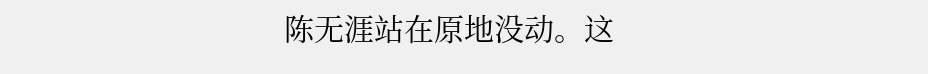陈无涯站在原地没动。这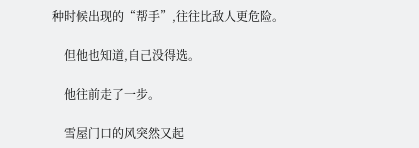种时候出现的“帮手”,往往比敌人更危险。

    但他也知道,自己没得选。

    他往前走了一步。

    雪屋门口的风突然又起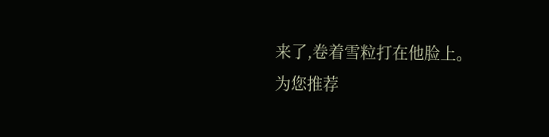来了,卷着雪粒打在他脸上。
为您推荐